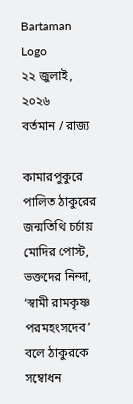Bartaman Logo
২২ জুলাই, ২০২৬
বর্তমান / রাজ্য

কামারপুকুরে পালিত ঠাকুরের জন্মতিথি চর্চায় মোদির পোস্ট, ভক্তদের নিন্দা, ‘স্বামী রামকৃষ্ণ পরমহংসদেব’ বলে ঠাকুরকে সম্বোধন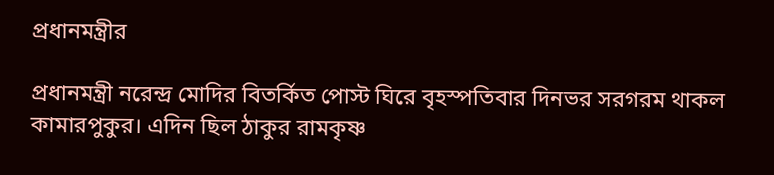প্রধানমন্ত্রীর

প্রধানমন্ত্রী নরেন্দ্র মোদির বিতর্কিত পোস্ট ঘিরে বৃহস্পতিবার দিনভর সরগরম থাকল কামারপুকুর। এদিন ছিল ঠাকুর রামকৃষ্ণ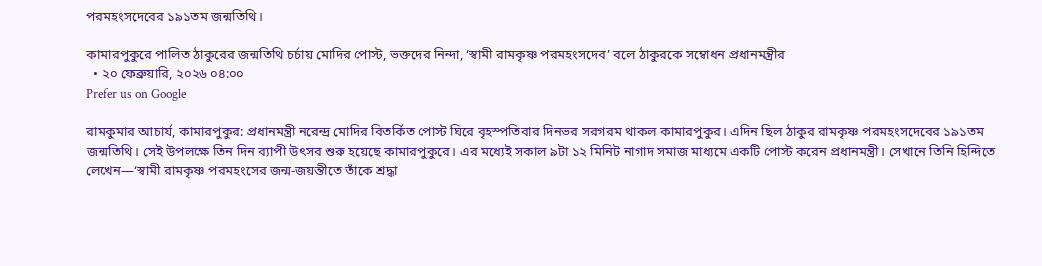পরমহংসদেবের ১৯১তম জন্মতিথি।

কামারপুকুরে পালিত ঠাকুরের জন্মতিথি চর্চায় মোদির পোস্ট, ভক্তদের নিন্দা, ‘স্বামী রামকৃষ্ণ পরমহংসদেব’ বলে ঠাকুরকে সম্বোধন প্রধানমন্ত্রীর
  • ২০ ফেব্রুয়ারি, ২০২৬ ০৪:০০
Prefer us on Google

রামকুমার আচার্য, কামারপুকুর: প্রধানমন্ত্রী নরেন্দ্র মোদির বিতর্কিত পোস্ট ঘিরে বৃহস্পতিবার দিনভর সরগরম থাকল কামারপুকুর। এদিন ছিল ঠাকুর রামকৃষ্ণ পরমহংসদেবের ১৯১তম জন্মতিথি। সেই উপলক্ষে তিন দিন ব্যাপী উৎসব শুরু হয়েছে কামারপুকুরে। এর মধ্যেই সকাল ৯টা ১২ মিনিট নাগাদ সমাজ মাধ্যমে একটি পোস্ট করেন প্রধানমন্ত্রী। সেখানে তিনি হিন্দিতে লেখেন—‘স্বামী রামকৃষ্ণ পরমহংসের জন্ম-জয়ন্তীতে তাঁকে শ্রদ্ধা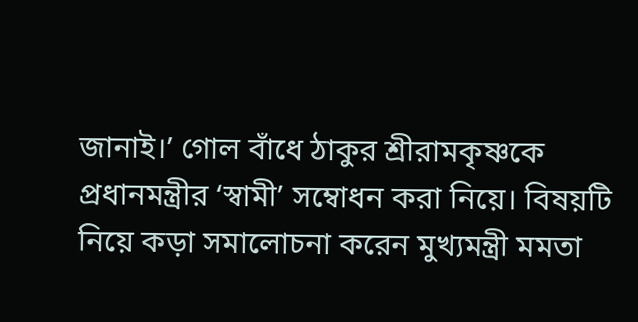জানাই।’ গোল বাঁধে ঠাকুর শ্রীরামকৃষ্ণকে প্রধানমন্ত্রীর ‘স্বামী’ সম্বোধন করা নিয়ে। বিষয়টি নিয়ে কড়া সমালোচনা করেন মুখ্যমন্ত্রী মমতা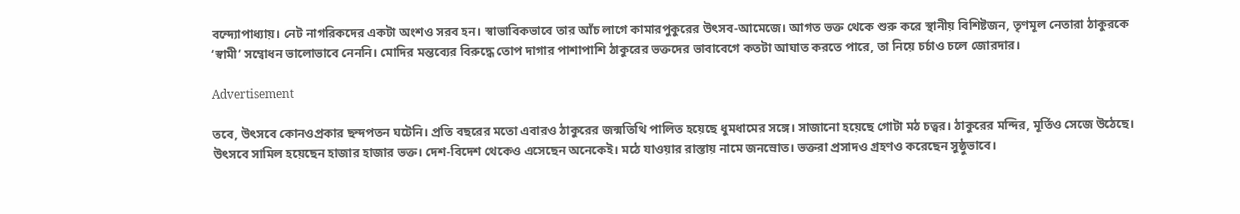বন্দ্যোপাধ্যায়। নেট নাগরিকদের একটা অংশও সরব হন। স্বাভাবিকভাবে তার আঁচ লাগে কামারপুকুরের উৎসব-আমেজে। আগত ভক্ত থেকে শুরু করে স্থানীয় বিশিষ্টজন, তৃণমূল নেতারা ঠাকুরকে ‘স্বামী’ সম্বোধন ভালোভাবে নেননি। মোদির মন্তব্যের বিরুদ্ধে তোপ দাগার পাশাপাশি ঠাকুরের ভক্তদের ভাবাবেগে কতটা আঘাত করতে পারে, তা নিয়ে চর্চাও চলে জোরদার।

Advertisement

তবে, উৎসবে কোনওপ্রকার ছন্দপতন ঘটেনি। প্রতি বছরের মতো এবারও ঠাকুরের জন্মতিথি পালিত হয়েছে ধুমধামের সঙ্গে। সাজানো হয়েছে গোটা মঠ চত্বর। ঠাকুরের মন্দির, মূর্তিও সেজে উঠেছে। উৎসবে সামিল হয়েছেন হাজার হাজার ভক্ত। দেশ-বিদেশ থেকেও এসেছেন অনেকেই। মঠে যাওয়ার রাস্তায় নামে জনস্রোত। ভক্তরা প্রসাদও গ্রহণও করেছেন সুষ্ঠুভাবে।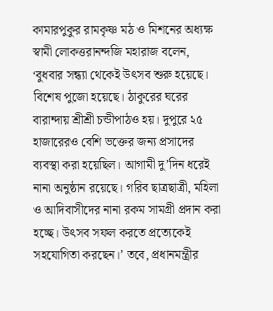কামারপুকুর রামকৃষ্ণ মঠ ও মিশনের অধ্যক্ষ স্বামী লোকত্তরানন্দজি মহারাজ বলেন, ‘বুধবার সন্ধ্যা থেকেই উৎসব শুরু হয়েছে। বিশেষ পুজো হয়েছে। ঠাকুরের ঘরের বারান্দায় শ্রীশ্রী চন্ডীপাঠও হয়। দুপুরে ২৫ হাজারেরও বেশি ভক্তের জন্য প্রসাদের ব্যবস্থা করা হয়েছিল। আগামী দু’দিন ধরেই নানা অনুষ্ঠান রয়েছে। গরিব ছাত্রছাত্রী, মহিলা ও আদিবাসীদের নানা রকম সামগ্রী প্রদান করা হচ্ছে। উৎসব সফল করতে প্রত্যেকেই সহযোগিতা করছেন।’ তবে, প্রধানমন্ত্রীর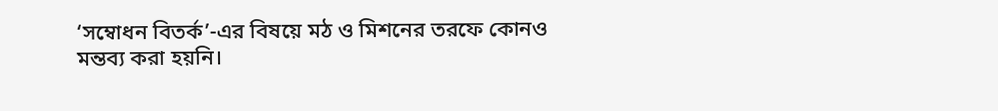‘সম্বোধন বিতর্ক’-এর বিষয়ে মঠ ও মিশনের তরফে কোনও মন্তব্য করা হয়নি।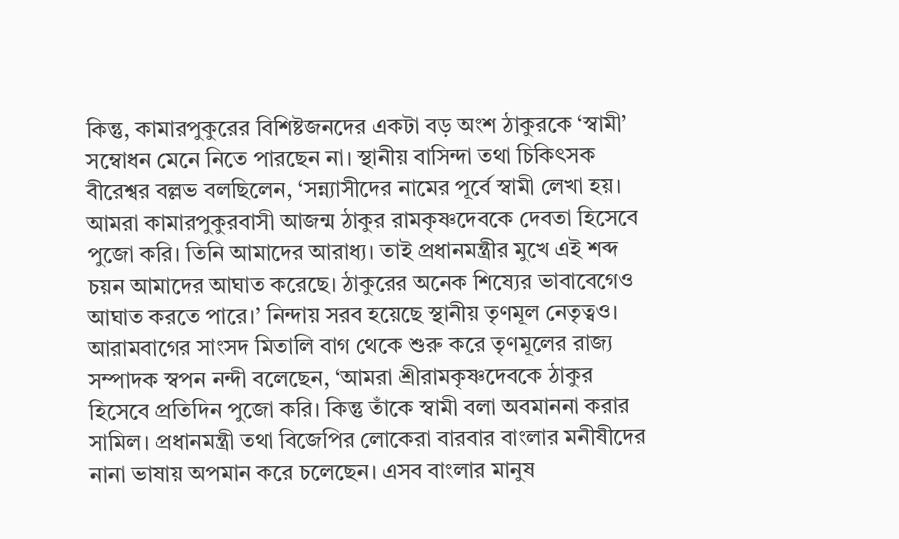কিন্তু, কামারপুকুরের বিশিষ্টজনদের একটা বড় অংশ ঠাকুরকে ‘স্বামী’ সম্বোধন মেনে নিতে পারছেন না। স্থানীয় বাসিন্দা তথা চিকিৎসক বীরেশ্বর বল্লভ বলছিলেন, ‘সন্ন্যাসীদের নামের পূর্বে স্বামী লেখা হয়। আমরা কামারপুকুরবাসী আজন্ম ঠাকুর রামকৃষ্ণদেবকে দেবতা হিসেবে পুজো করি। তিনি আমাদের আরাধ্য। তাই প্রধানমন্ত্রীর মুখে এই শব্দ চয়ন আমাদের আঘাত করেছে। ঠাকুরের অনেক শিষ্যের ভাবাবেগেও আঘাত করতে পারে।’ নিন্দায় সরব হয়েছে স্থানীয় তৃণমূল নেতৃত্বও। আরামবাগের সাংসদ মিতালি বাগ থেকে শুরু করে তৃণমূলের রাজ্য সম্পাদক স্বপন নন্দী বলেছেন, ‘আমরা শ্রীরামকৃষ্ণদেবকে ঠাকুর হিসেবে প্রতিদিন পুজো করি। কিন্তু তাঁকে স্বামী বলা অবমাননা করার সামিল। প্রধানমন্ত্রী তথা বিজেপির লোকেরা বারবার বাংলার মনীষীদের নানা ভাষায় অপমান করে চলেছেন। এসব বাংলার মানুষ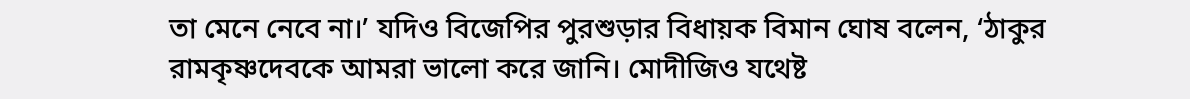তা মেনে নেবে না।’ যদিও বিজেপির পুরশুড়ার বিধায়ক বিমান ঘোষ বলেন, ‘ঠাকুর রামকৃষ্ণদেবকে আমরা ভালো করে জানি। মোদীজিও যথেষ্ট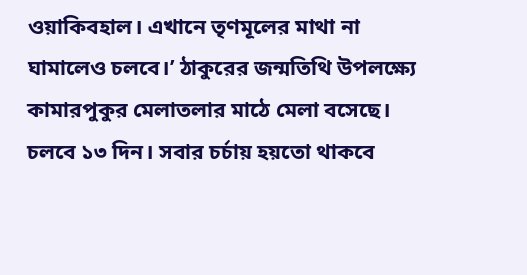ওয়াকিবহাল। এখানে তৃণমূলের মাথা না ঘামালেও চলবে।’ ঠাকুরের জন্মতিথি উপলক্ষ্যে কামারপুকুর মেলাতলার মাঠে মেলা বসেছে। চলবে ১৩ দিন। সবার চর্চায় হয়তো থাকবে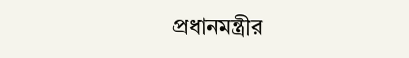প্রধানমন্ত্রীর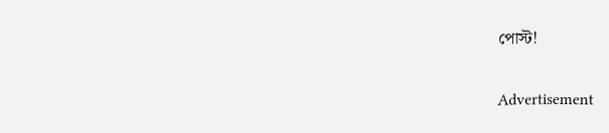পোস্ট!

Advertisement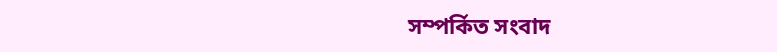সম্পর্কিত সংবাদ